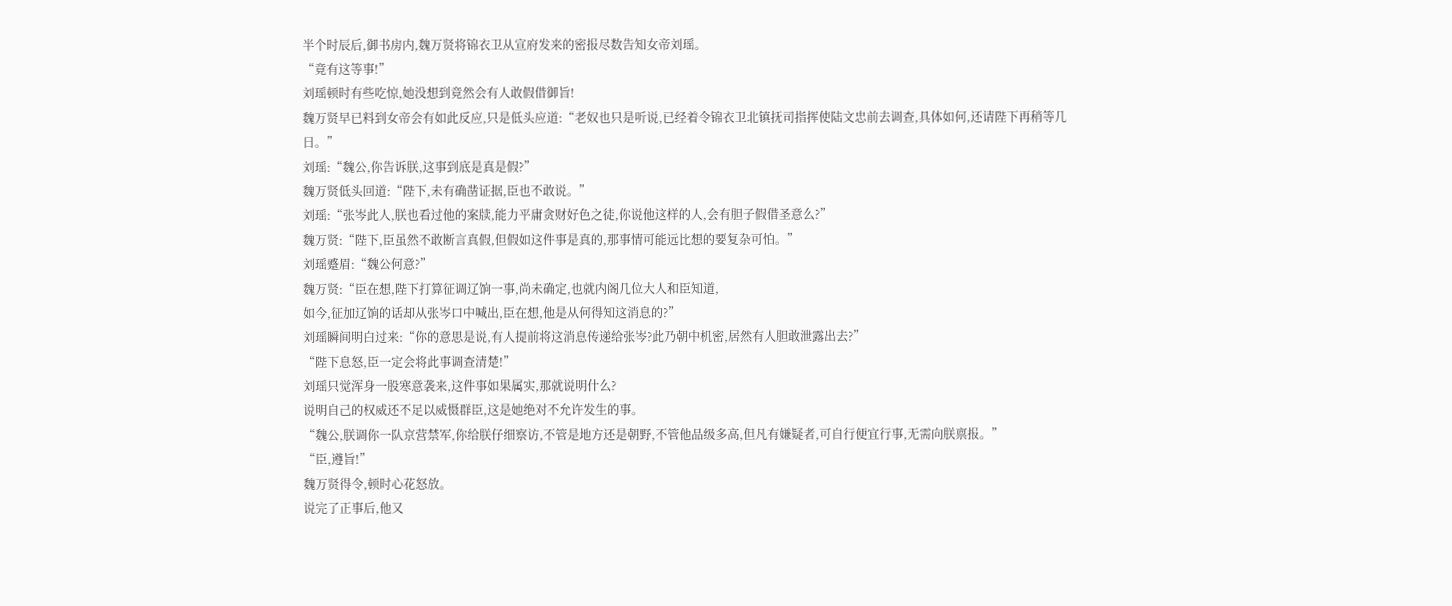半个时辰后,御书房内,魏万贤将锦衣卫从宣府发来的密报尽数告知女帝刘瑶。
“竟有这等事!”
刘瑶顿时有些吃惊,她没想到竟然会有人敢假借御旨!
魏万贤早已料到女帝会有如此反应,只是低头应道:“老奴也只是听说,已经着令锦衣卫北镇抚司指挥使陆文忠前去调查,具体如何,还请陛下再稍等几日。”
刘瑶:“魏公,你告诉朕,这事到底是真是假?”
魏万贤低头回道:“陛下,未有确凿证据,臣也不敢说。”
刘瑶:“张岑此人,朕也看过他的案牍,能力平庸贪财好色之徒,你说他这样的人,会有胆子假借圣意么?”
魏万贤:“陛下,臣虽然不敢断言真假,但假如这件事是真的,那事情可能远比想的要复杂可怕。”
刘瑶蹙眉:“魏公何意?”
魏万贤:“臣在想,陛下打算征调辽饷一事,尚未确定,也就内阁几位大人和臣知道,
如今,征加辽饷的话却从张岑口中喊出,臣在想,他是从何得知这消息的?”
刘瑶瞬间明白过来:“你的意思是说,有人提前将这消息传递给张岑?此乃朝中机密,居然有人胆敢泄露出去?”
“陛下息怒,臣一定会将此事调查清楚!”
刘瑶只觉浑身一股寒意袭来,这件事如果属实,那就说明什么?
说明自己的权威还不足以威慑群臣,这是她绝对不允许发生的事。
“魏公,朕调你一队京营禁军,你给朕仔细察访,不管是地方还是朝野,不管他品级多高,但凡有嫌疑者,可自行便宜行事,无需向朕禀报。”
“臣,遵旨!”
魏万贤得令,顿时心花怒放。
说完了正事后,他又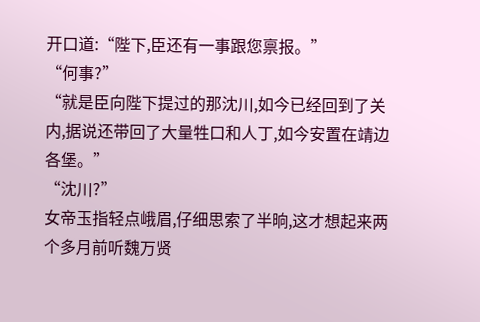开口道:“陛下,臣还有一事跟您禀报。”
“何事?”
“就是臣向陛下提过的那沈川,如今已经回到了关内,据说还带回了大量牲口和人丁,如今安置在靖边各堡。”
“沈川?”
女帝玉指轻点峨眉,仔细思索了半晌,这才想起来两个多月前听魏万贤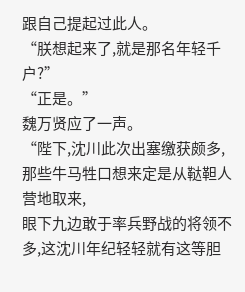跟自己提起过此人。
“朕想起来了,就是那名年轻千户?”
“正是。”
魏万贤应了一声。
“陛下,沈川此次出塞缴获颇多,那些牛马牲口想来定是从鞑靼人营地取来,
眼下九边敢于率兵野战的将领不多,这沈川年纪轻轻就有这等胆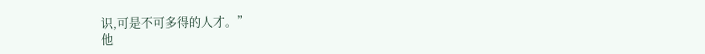识,可是不可多得的人才。”
他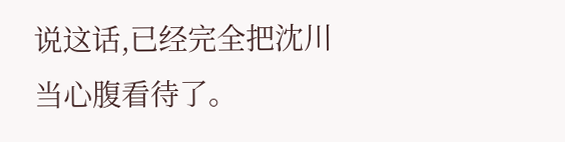说这话,已经完全把沈川当心腹看待了。